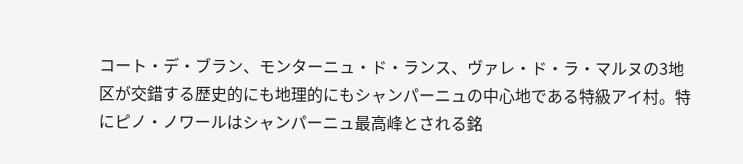コート・デ・ブラン、モンターニュ・ド・ランス、ヴァレ・ド・ラ・マルヌの3地区が交錯する歴史的にも地理的にもシャンパーニュの中心地である特級アイ村。特にピノ・ノワールはシャンパーニュ最高峰とされる銘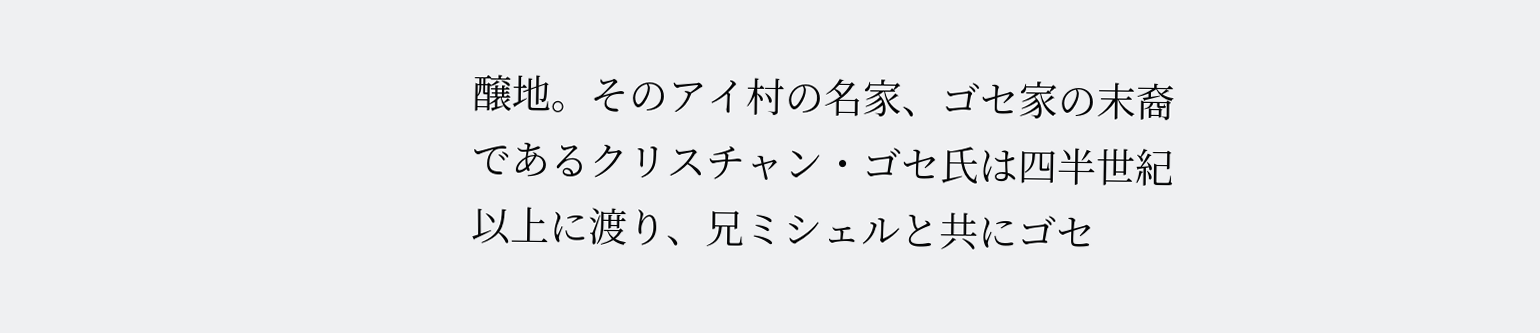醸地。そのアイ村の名家、ゴセ家の末裔であるクリスチャン・ゴセ氏は四半世紀以上に渡り、兄ミシェルと共にゴセ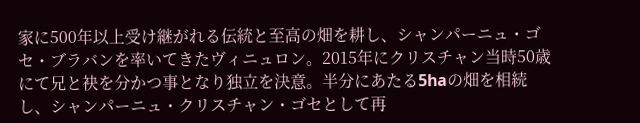家に500年以上受け継がれる伝統と至高の畑を耕し、シャンパーニュ・ゴセ・ブラバンを率いてきたヴィニュロン。2015年にクリスチャン当時50歳にて兄と袂を分かつ事となり独立を決意。半分にあたる5haの畑を相続し、シャンパーニュ・クリスチャン・ゴセとして再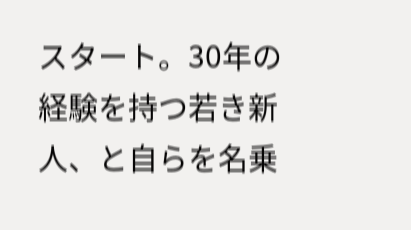スタート。30年の経験を持つ若き新人、と自らを名乗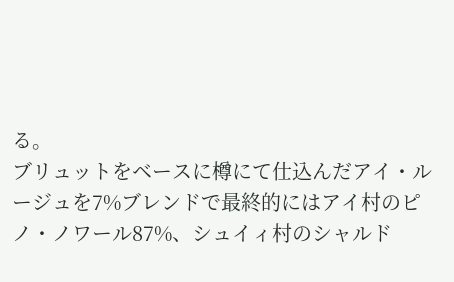る。
ブリュットをベースに樽にて仕込んだアイ・ルージュを7%ブレンドで最終的にはアイ村のピノ・ノワール87%、シュイィ村のシャルド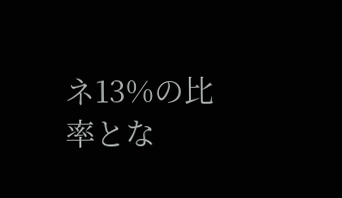ネ13%の比率とな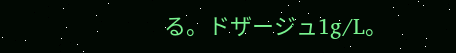る。ドザージュ1g/L。